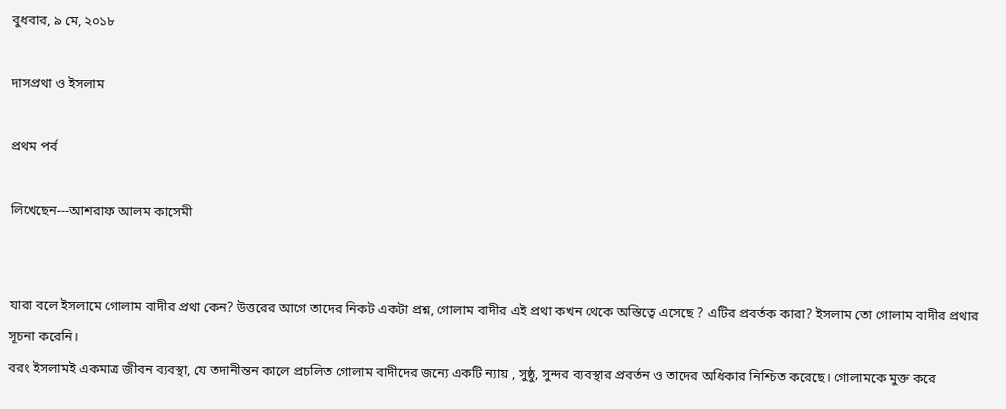বুধবার, ৯ মে, ২০১৮

দাসপ্রথা ও ইসলাম

প্রথম পর্ব

লিখেছেন---আশরাফ আলম কাসেমী


যারা বলে ইসলামে গোলাম বাদীর প্রথা কেন? উত্তরের আগে তাদের নিকট একটা প্রশ্ন, গোলাম বাদীর এই প্রথা কখন থেকে অস্তিত্বে এসেছে ? এটির প্রবর্তক কারা? ইসলাম তো গোলাম বাদীর প্রথার সূচনা করেনি।
বরং ইসলামই একমাত্র জীবন ব্যবস্থা, যে তদানীন্তন কালে প্রচলিত গোলাম বাদীদের জন্যে একটি ন্যায় , সুষ্ঠু, সুন্দর ব্যবস্থার প্রবর্তন ও তাদের অধিকার নিশ্চিত করেছে। গোলামকে মুক্ত করে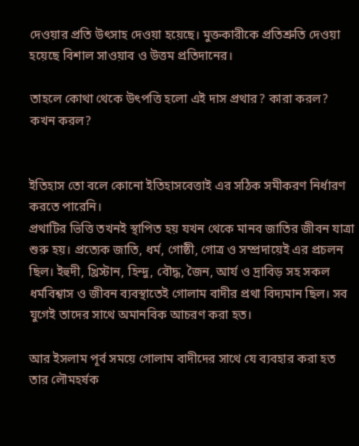দেওয়ার প্রতি উৎসাহ দেওয়া হয়েছে। মুক্তকারীকে প্রতিশ্রুতি দেওয়া হয়েছে বিশাল সাওয়াব ও উত্তম প্রতিদানের।

তাহলে কোথা থেকে উৎপত্তি হলো এই দাস প্রথার? কারা করল? কখন করল?


ইতিহাস তো বলে কোনো ইতিহাসবেত্তাই এর সঠিক সমীকরণ নির্ধারণ করতে পারেনি।
প্রথাটির ভিত্তি তখনই স্থাপিত হয় যখন থেকে মানব জাতির জীবন যাত্রা শুরু হয়। প্রত্যেক জাতি, ধর্ম, গোষ্ঠী, গোত্র ও সম্প্রদায়েই এর প্রচলন ছিল। ইহুদী, খ্রিস্টান, হিন্দু, বৌদ্ধ, জৈন, আর্য ও দ্রাবিড় সহ সকল ধর্মবিশ্বাস ও জীবন ব্যবস্থাতেই গোলাম বাদীর প্রথা বিদ্যমান ছিল। সব যুগেই তাদের সাথে অমানবিক আচরণ করা হত।

আর ইসলাম পূর্ব সময়ে গোলাম বাদীদের সাথে যে ব্যবহার করা হত তার লৌমহর্ষক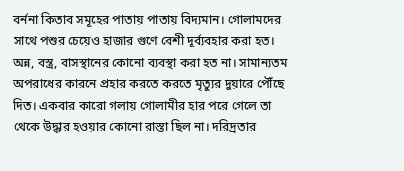বর্ননা কিতাব সমূহের পাতায় পাতায় বিদ্যমান। গোলামদের সাথে পশুর চেয়েও হাজার গুণে বেশী দূর্ব্যবহার করা হত। অন্ন, বস্ত্র, বাসস্থানের কোনো ব্যবস্থা করা হত না। সামান্যতম অপরাধের কারনে প্রহার করতে করতে মৃত্যুর দুয়ারে পৌঁছে দিত। একবার কারো গলায় গোলামীর হার পরে গেলে তা থেকে উদ্ধার হওয়ার কোনো রাস্তা ছিল না। দরিদ্রতার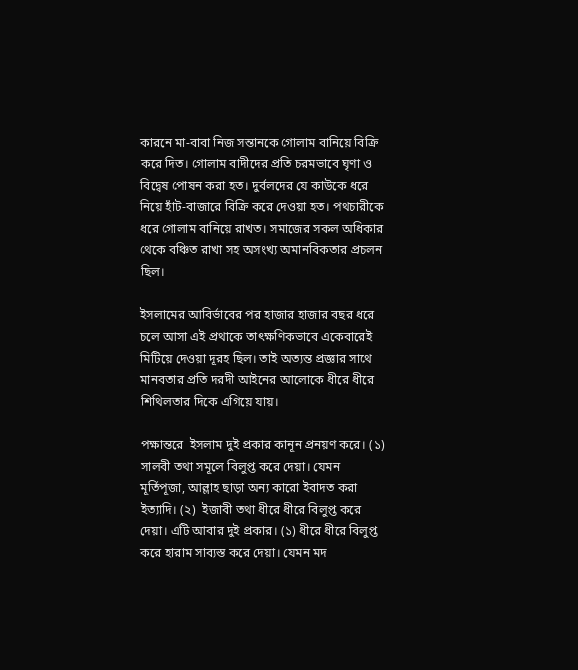কারনে মা-বাবা নিজ সন্তানকে গোলাম বানিয়ে বিক্রি করে দিত। গোলাম বাদীদের প্রতি চরমভাবে ঘৃণা ও বিদ্বেষ পোষন করা হত। দুর্বলদের যে কাউকে ধরে নিয়ে হাঁট-বাজারে বিক্রি করে দেওয়া হত। পথচারীকে ধরে গোলাম বানিয়ে রাখত। সমাজের সকল অধিকার থেকে বঞ্চিত রাখা সহ অসংখ্য অমানবিকতার প্রচলন ছিল।

ইসলামের আবির্ভাবের পর হাজার হাজার বছর ধরে চলে আসা এই প্রথাকে তাৎক্ষণিকভাবে একেবারেই মিটিয়ে দেওয়া দূরহ ছিল। তাই অত্যন্ত প্রজ্ঞার সাথে মানবতার প্রতি দরদী আইনের আলোকে ধীরে ধীরে শিথিলতার দিকে এগিয়ে যায়।

পক্ষান্তরে  ইসলাম দুই প্রকার কানূন প্রনয়ণ করে। (১) সালবী তথা সমূলে বিলুপ্ত করে দেয়া। যেমন  মূর্তিপূজা, আল্লাহ ছাড়া অন্য কারো ইবাদত করা ইত্যাদি। (২)  ইজাবী তথা ধীরে ধীরে বিলুপ্ত করে দেয়া। এটি আবার দুই প্রকার। (১) ধীরে ধীরে বিলুপ্ত করে হারাম সাব্যস্ত করে দেয়া। যেমন মদ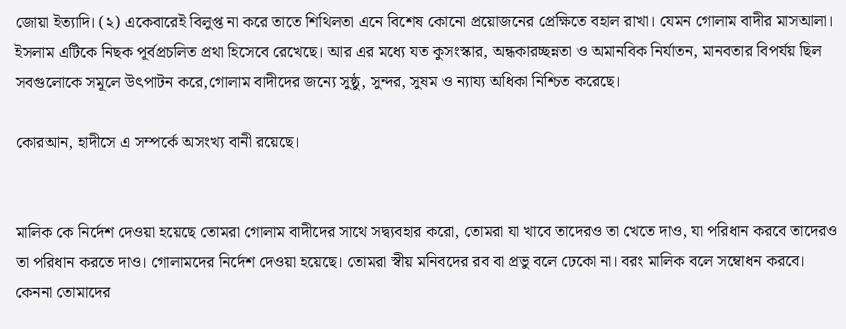জোয়া ইত্যাদি। (২) একেবারেই বিলুপ্ত না করে তাতে শিথিলতা এনে বিশেষ কোনো প্রয়োজনের প্রেক্ষিতে বহাল রাখা। যেমন গোলাম বাদীর মাসআলা।
ইসলাম এটিকে নিছক পূর্বপ্রচলিত প্রথা হিসেবে রেখেছে। আর এর মধ্যে যত কুসংস্কার, অন্ধকারচ্ছন্নতা ও অমানবিক নির্যাতন, মানবতার বিপর্যয় ছিল সবগুলোকে সমূলে উৎপাটন করে,গোলাম বাদীদের জন্যে সুষ্ঠু, সুন্দর, সুষম ও ন‍্যায‍্য অধিকা নিশ্চিত করেছে।

কোরআন, হাদীসে এ সম্পর্কে অসংখ্য বানী রয়েছে।


মালিক কে নির্দেশ দেওয়া হয়েছে তোমরা গোলাম বাদীদের সাথে সদ্ব্যবহার করো, তোমরা যা খাবে তাদেরও তা খেতে দাও, যা পরিধান করবে তাদেরও তা পরিধান করতে দাও। গোলামদের নির্দেশ দেওয়া হয়েছে। তোমরা স্বীয় মনিবদের রব বা প্রভু বলে ঢেকো না। বরং মালিক বলে সম্বোধন করবে। কেননা তোমাদের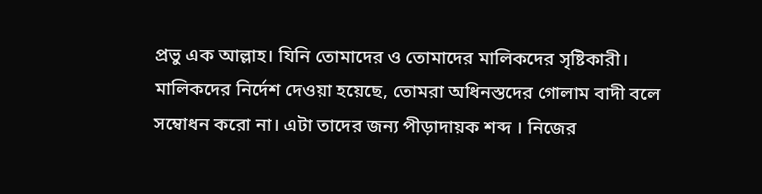প্রভু এক আল্লাহ। যিনি তোমাদের ও তোমাদের মালিকদের সৃষ্টিকারী। মালিকদের নির্দেশ দেওয়া হয়েছে, তোমরা অধিনস্তদের গোলাম বাদী বলে সম্বোধন করো না। এটা তাদের জন্য পীড়াদায়ক শব্দ । নিজের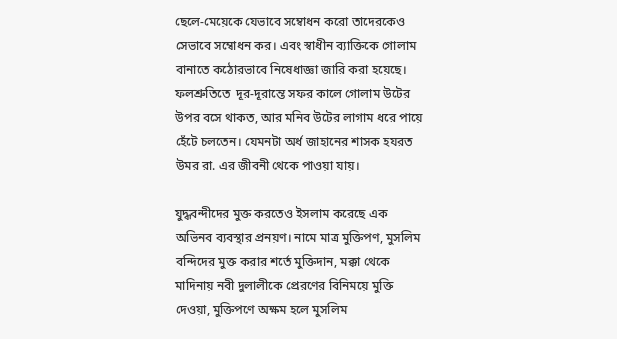ছেলে-মেয়েকে যেভাবে সম্বোধন করো তাদেরকেও সেভাবে সম্বোধন কর। এবং স্বাধীন ব্যাক্তিকে গোলাম বানাতে কঠোরভাবে নিষেধাজ্ঞা জারি করা হয়েছে।
ফলশ্রুতিতে  দূর-দূরান্তে সফর কালে গোলাম উটের উপর বসে থাকত, আর মনিব উটের লাগাম ধরে পায়ে হেঁটে চলতেন। যেমনটা অর্ধ জাহানের শাসক হযরত উমর রা. এর জীবনী থেকে পাওয়া যায়।

যুদ্ধবন্দীদের মুক্ত করতেও ইসলাম করেছে এক অভিনব ব্যবস্থার প্রনয়ণ। নামে মাত্র মুক্তিপণ, মুসলিম বন্দিদের মুক্ত করার শর্তে মুক্তিদান, মক্কা থেকে মাদিনায় নবী দুলালীকে প্রেরণের বিনিময়ে মুক্তি দেওয়া, মুক্তিপণে অক্ষম হলে মুসলিম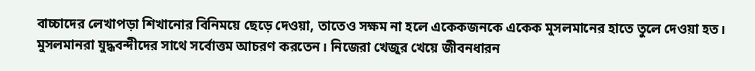বাচ্চাদের লেখাপড়া শিখানোর বিনিময়ে ছেড়ে দেওয়া, তাতেও সক্ষম না হলে একেকজনকে একেক মুসলমানের হাতে তুলে দেওয়া হত। মুসলমানরা যুদ্ধবন্দীদের সাথে সর্বোত্তম আচরণ করতেন। নিজেরা খেজুর খেয়ে জীবনধারন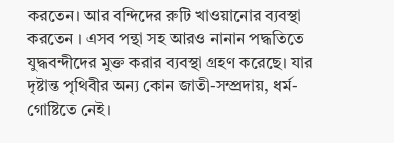করতেন। আর বন্দিদের রুটি খাওয়ানোর ব্যবস্থা করতেন । এসব পন্থা সহ আরও নানান পদ্ধতিতে যুদ্ধবন্দীদের মুক্ত করার ব্যবস্থা গ্রহণ করেছে। যার দৃষ্টান্ত পৃথিবীর অন্য কোন জাতী-সম্প্রদায়, ধর্ম-গোষ্টিতে নেই।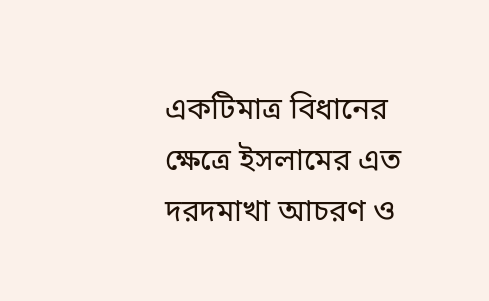একটিমাত্র বিধানের ক্ষেত্রে ইসলামের এত দরদমাখা আচরণ ও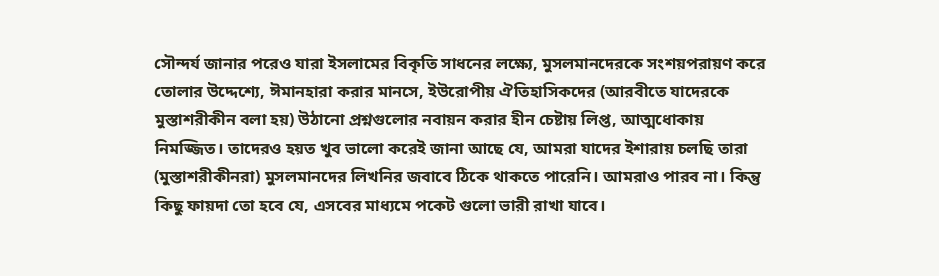সৌন্দর্য জানার পরেও যারা ইসলামের বিকৃতি সাধনের লক্ষ্যে, মুসলমানদেরকে সংশয়পরায়ণ করে তোলার উদ্দেশ্যে, ঈমানহারা করার মানসে, ইউরোপীয় ঐতিহাসিকদের (আরবীতে যাদেরকে মুস্তাশরীকীন বলা হয়) উঠানো প্রশ্নগুলোর নবায়ন করার হীন চেষ্টায় লিপ্ত, আত্মধোকায় নিমজ্জিত। তাদেরও হয়ত খুব ভালো করেই জানা আছে যে, আমরা যাদের ইশারায় চলছি তারা (মুস্তাশরীকীনরা) মুসলমানদের লিখনির জবাবে ঠিকে থাকতে পারেনি। আমরাও পারব না। কিন্তু কিছু ফায়দা তো হবে যে, এসবের মাধ্যমে পকেট গুলো ভারী রাখা যাবে।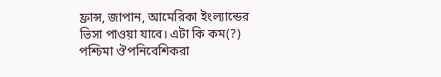ফ্রান্স, জাপান, আমেরিকা ইংল্যান্ডের ভিসা পাওয়া যাবে। এটা কি কম(?)
পশ্চিমা ঔপনিবেশিকরা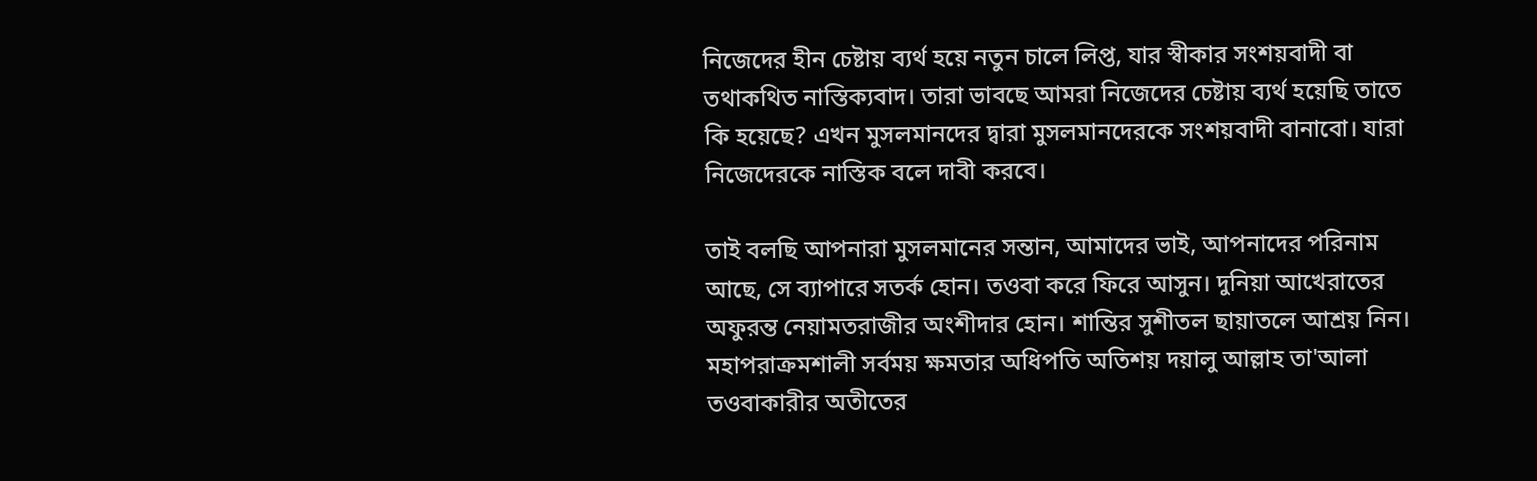নিজেদের হীন চেষ্টায় ব্যর্থ হয়ে নতুন চালে লিপ্ত, যার স্বীকার সংশয়বাদী বা তথাকথিত নাস্তিক্যবাদ। তারা ভাবছে আমরা নিজেদের চেষ্টায় ব্যর্থ হয়েছি তাতে কি হয়েছে? এখন মুসলমানদের দ্বারা মুসলমানদেরকে সংশয়বাদী বানাবো। যারা নিজেদেরকে নাস্তিক বলে দাবী করবে।

তাই বলছি আপনারা মুসলমানের সন্তান, আমাদের ভাই, আপনাদের পরিনাম আছে, সে ব্যাপারে সতর্ক হোন। তওবা করে ফিরে আসুন। দুনিয়া আখেরাতের অফুরন্ত নেয়ামতরাজীর অংশীদার হোন। শান্তির সুশীতল ছায়াতলে আশ্রয় নিন। মহাপরাক্রমশালী সর্বময় ক্ষমতার অধিপতি অতিশয় দয়ালু আল্লাহ তা'আলা তওবাকারীর অতীতের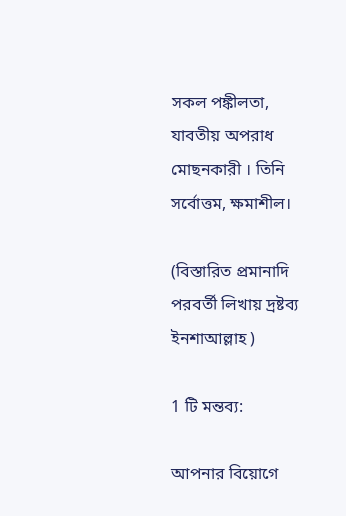সকল পঙ্কীলতা, যাবতীয় অপরাধ মোছনকারী । তিনি সর্বোত্তম, ক্ষমাশীল।

(বিস্তারিত প্রমানাদি পরবর্তী লিখায় দ্রষ্টব্য ইনশাআল্লাহ )

1 টি মন্তব্য:

আপনার বিয়োগে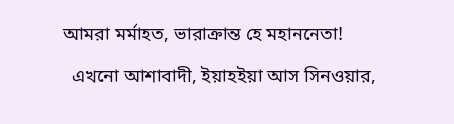আমরা মর্মাহত, ভারাক্রান্ত হে মহাননেতা!

  এখনো আশাবাদী, ইয়াহইয়া আস সিনওয়ার,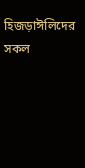হিজড়াঈলিদের সকল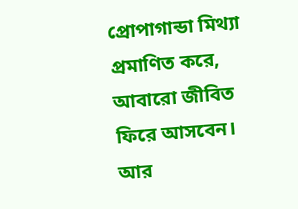প্রোপাগান্ডা মিথ্যা প্রমাণিত করে, আবারো জীবিত ফিরে আসবেন। আর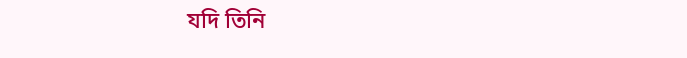যদি তিনি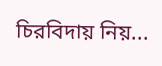চিরবিদায় নিয়...